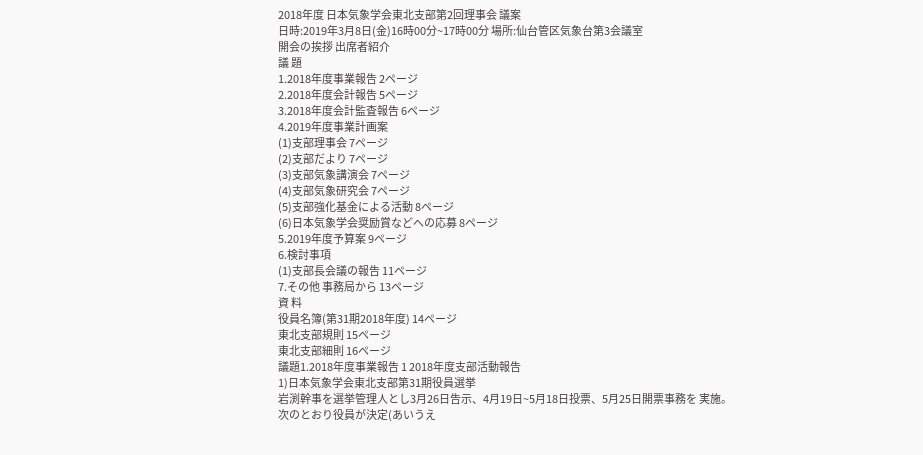2018年度 日本気象学会東北支部第2回理事会 議案
日時:2019年3月8日(金)16時00分~17時00分 場所:仙台管区気象台第3会議室
開会の挨拶 出席者紹介
議 題
1.2018年度事業報告 2ページ
2.2018年度会計報告 5ページ
3.2018年度会計監査報告 6ページ
4.2019年度事業計画案
(1)支部理事会 7ページ
(2)支部だより 7ページ
(3)支部気象講演会 7ページ
(4)支部気象研究会 7ページ
(5)支部強化基金による活動 8ページ
(6)日本気象学会奨励賞などへの応募 8ページ
5.2019年度予算案 9ページ
6.検討事項
(1)支部長会議の報告 11ページ
7.その他 事務局から 13ページ
資 料
役員名簿(第31期2018年度) 14ページ
東北支部規則 15ページ
東北支部細則 16ページ
議題1.2018年度事業報告 1 2018年度支部活動報告
1)日本気象学会東北支部第31期役員選挙
岩渕幹事を選挙管理人とし3月26日告示、4月19日~5月18日投票、5月25日開票事務を 実施。
次のとおり役員が決定(あいうえ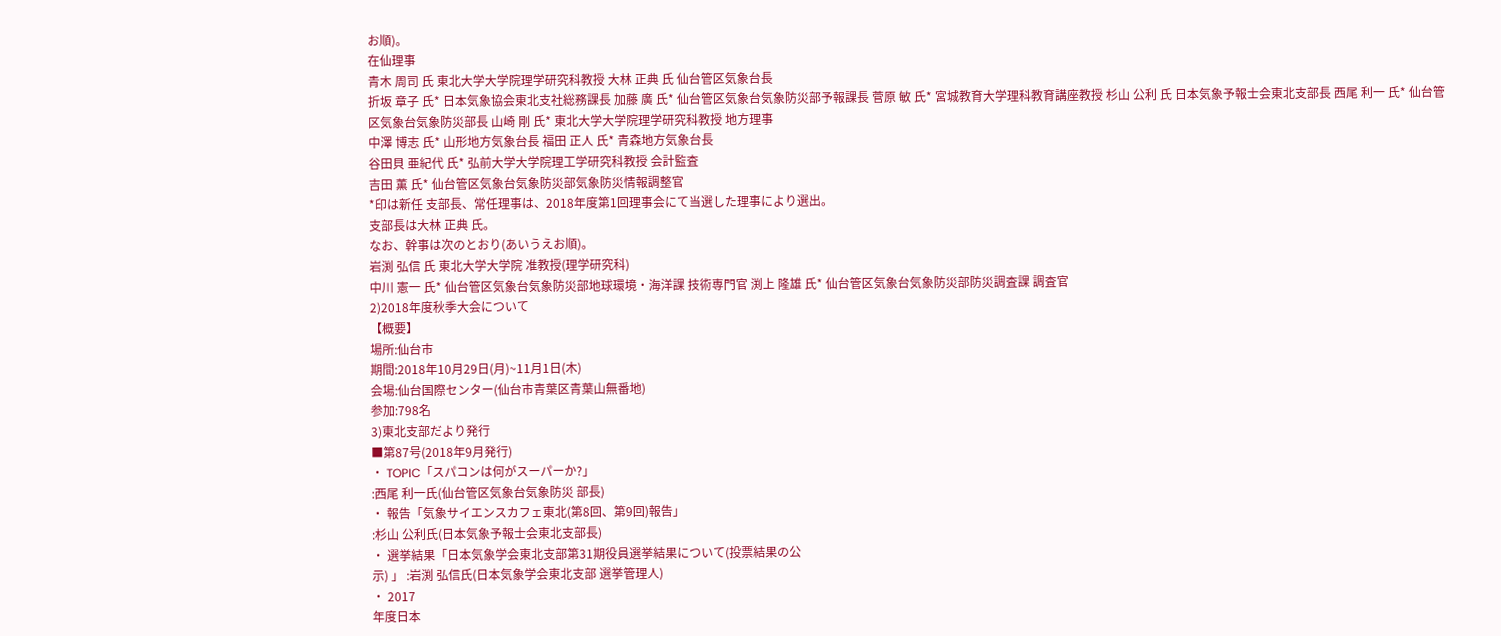お順)。
在仙理事
青木 周司 氏 東北大学大学院理学研究科教授 大林 正典 氏 仙台管区気象台長
折坂 章子 氏* 日本気象協会東北支社総務課長 加藤 廣 氏* 仙台管区気象台気象防災部予報課長 菅原 敏 氏* 宮城教育大学理科教育講座教授 杉山 公利 氏 日本気象予報士会東北支部長 西尾 利一 氏* 仙台管区気象台気象防災部長 山崎 剛 氏* 東北大学大学院理学研究科教授 地方理事
中澤 博志 氏* 山形地方気象台長 福田 正人 氏* 青森地方気象台長
谷田貝 亜紀代 氏* 弘前大学大学院理工学研究科教授 会計監査
吉田 薫 氏* 仙台管区気象台気象防災部気象防災情報調整官
*印は新任 支部長、常任理事は、2018年度第1回理事会にて当選した理事により選出。
支部長は大林 正典 氏。
なお、幹事は次のとおり(あいうえお順)。
岩渕 弘信 氏 東北大学大学院 准教授(理学研究科)
中川 憲一 氏* 仙台管区気象台気象防災部地球環境・海洋課 技術専門官 渕上 隆雄 氏* 仙台管区気象台気象防災部防災調査課 調査官
2)2018年度秋季大会について
【概要】
場所:仙台市
期間:2018年10月29日(月)~11月1日(木)
会場:仙台国際センター(仙台市青葉区青葉山無番地)
参加:798名
3)東北支部だより発行
■第87号(2018年9月発行)
・ TOPIC「スパコンは何がスーパーか?」
:西尾 利一氏(仙台管区気象台気象防災 部長)
・ 報告「気象サイエンスカフェ東北(第8回、第9回)報告」
:杉山 公利氏(日本気象予報士会東北支部長)
・ 選挙結果「日本気象学会東北支部第31期役員選挙結果について(投票結果の公
示) 」 :岩渕 弘信氏(日本気象学会東北支部 選挙管理人)
・ 2017
年度日本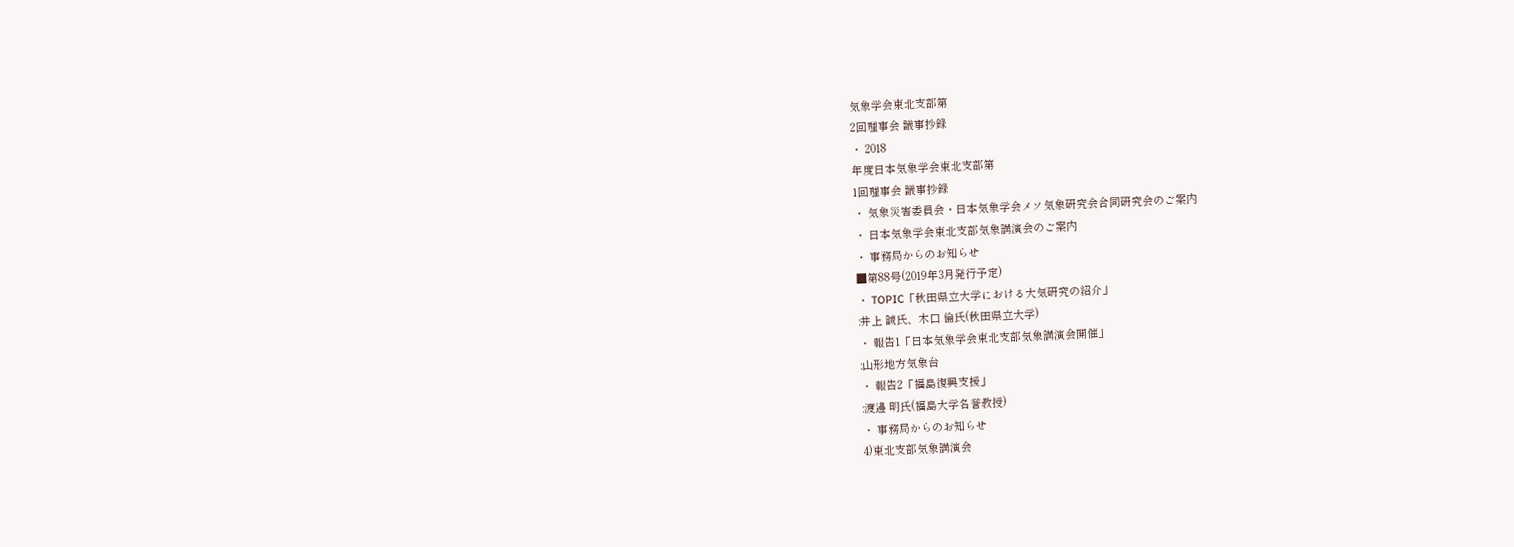気象学会東北支部第
2回理事会 議事抄録
・ 2018
年度日本気象学会東北支部第
1回理事会 議事抄録
・ 気象災害委員会・日本気象学会メソ気象研究会合同研究会のご案内
・ 日本気象学会東北支部気象講演会のご案内
・ 事務局からのお知らせ
■第88号(2019年3月発行予定)
・ TOPIC「秋田県立大学における大気研究の紹介」
:井上 誠氏、木口 倫氏(秋田県立大学)
・ 報告1「日本気象学会東北支部気象講演会開催」
:山形地方気象台
・ 報告2「福島復興支援」
:渡邊 明氏(福島大学名誉教授)
・ 事務局からのお知らせ
4)東北支部気象講演会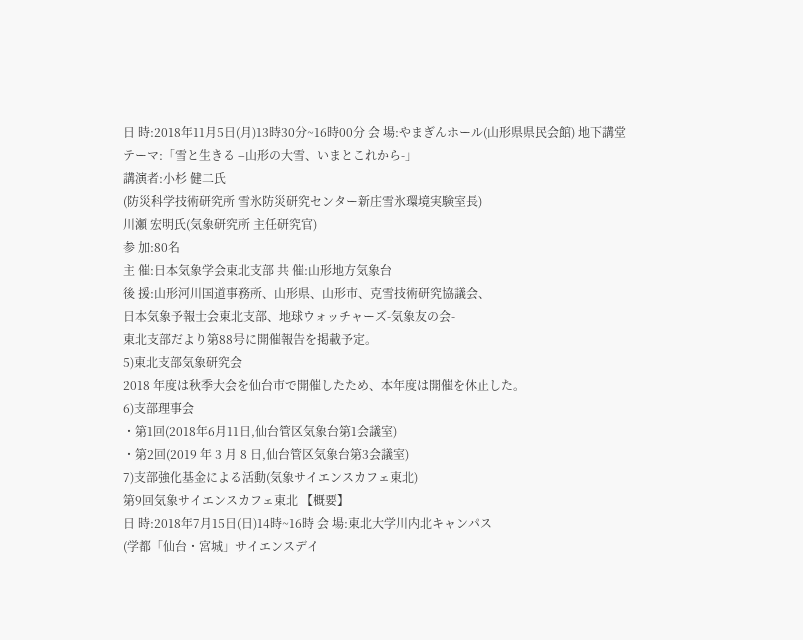日 時:2018年11月5日(月)13時30分~16時00分 会 場:やまぎんホール(山形県県民会館) 地下講堂
テーマ:「雪と生きる –山形の大雪、いまとこれから-」
講演者:小杉 健二氏
(防災科学技術研究所 雪氷防災研究センター新庄雪氷環境実験室長)
川瀬 宏明氏(気象研究所 主任研究官)
参 加:80名
主 催:日本気象学会東北支部 共 催:山形地方気象台
後 援:山形河川国道事務所、山形県、山形市、克雪技術研究協議会、
日本気象予報士会東北支部、地球ウォッチャーズ-気象友の会-
東北支部だより第88号に開催報告を掲載予定。
5)東北支部気象研究会
2018 年度は秋季大会を仙台市で開催したため、本年度は開催を休止した。
6)支部理事会
・第1回(2018年6月11日,仙台管区気象台第1会議室)
・第2回(2019 年 3 月 8 日,仙台管区気象台第3会議室)
7)支部強化基金による活動(気象サイエンスカフェ東北)
第9回気象サイエンスカフェ東北 【概要】
日 時:2018年7月15日(日)14時~16時 会 場:東北大学川内北キャンパス
(学都「仙台・宮城」サイエンスデイ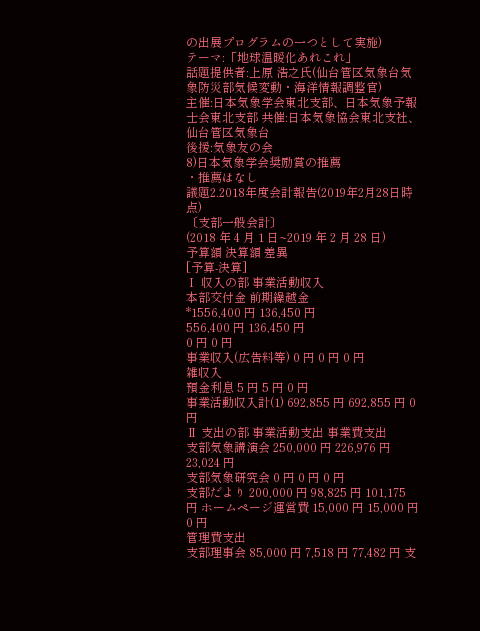の出展プログラムの一つとして実施)
テーマ:「地球温暖化あれこれ」
話題提供者:上原 浩之氏(仙台管区気象台気象防災部気候変動・海洋情報調整官)
主催:日本気象学会東北支部、日本気象予報士会東北支部 共催:日本気象協会東北支社、仙台管区気象台
後援:気象友の会
8)日本気象学会奨励賞の推薦
・推薦はなし
議題2.2018年度会計報告(2019年2月28日時点)
〔支部一般会計〕
(2018 年 4 月 1 日~2019 年 2 月 28 日)
予算額 決算額 差異
[予算-決算]
Ⅰ 収入の部 事業活動収入
本部交付金 前期繰越金
*1556,400 円 136,450 円
556,400 円 136,450 円
0 円 0 円
事業収入(広告料等) 0 円 0 円 0 円
雑収入
預金利息 5 円 5 円 0 円
事業活動収入計(1) 692,855 円 692,855 円 0 円
Ⅱ 支出の部 事業活動支出 事業費支出
支部気象講演会 250,000 円 226,976 円 23,024 円
支部気象研究会 0 円 0 円 0 円
支部だより 200,000 円 98,825 円 101,175 円 ホームページ運営費 15,000 円 15,000 円 0 円
管理費支出
支部理事会 85,000 円 7,518 円 77,482 円 支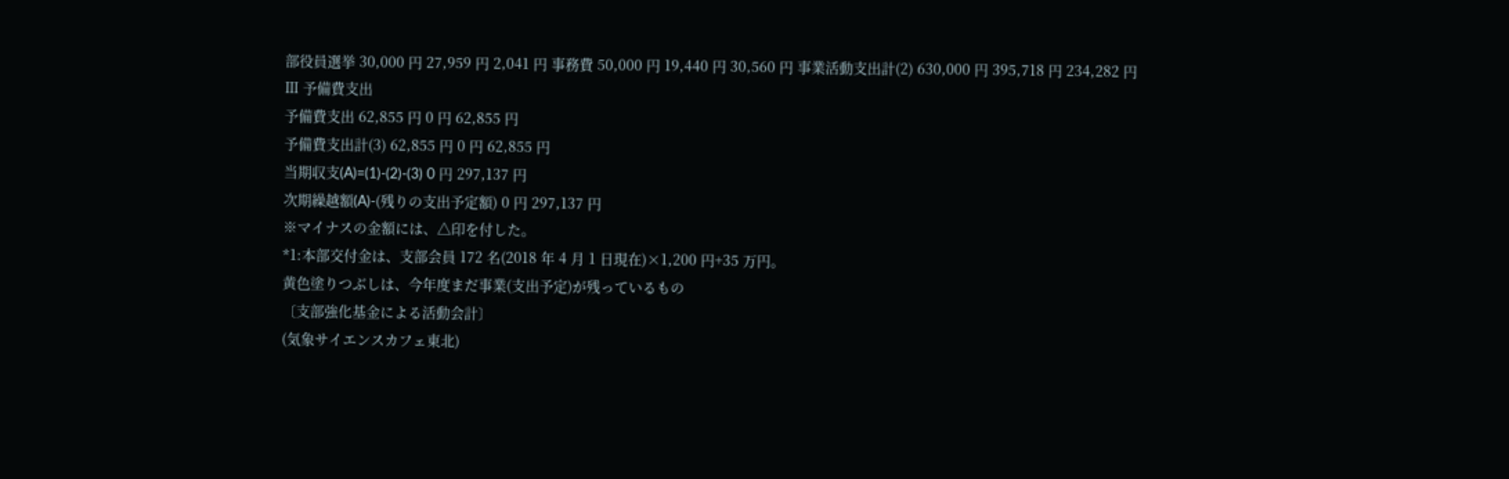部役員選挙 30,000 円 27,959 円 2,041 円 事務費 50,000 円 19,440 円 30,560 円 事業活動支出計(2) 630,000 円 395,718 円 234,282 円
Ⅲ 予備費支出
予備費支出 62,855 円 0 円 62,855 円
予備費支出計(3) 62,855 円 0 円 62,855 円
当期収支(A)=(1)-(2)-(3) 0 円 297,137 円
次期繰越額(A)-(残りの支出予定額) 0 円 297,137 円
※マイナスの金額には、△印を付した。
*1:本部交付金は、支部会員 172 名(2018 年 4 月 1 日現在)×1,200 円+35 万円。
黄色塗りつぶしは、今年度まだ事業(支出予定)が残っているもの
〔支部強化基金による活動会計〕
(気象サイエンスカフェ東北)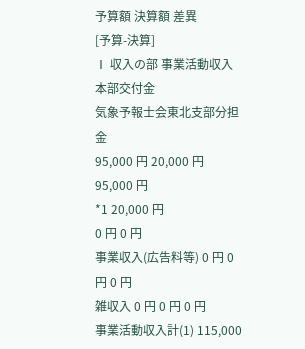予算額 決算額 差異
[予算-決算]
Ⅰ 収入の部 事業活動収入
本部交付金
気象予報士会東北支部分担金
95,000 円 20,000 円
95,000 円
*1 20,000 円
0 円 0 円
事業収入(広告料等) 0 円 0 円 0 円
雑収入 0 円 0 円 0 円
事業活動収入計(1) 115,000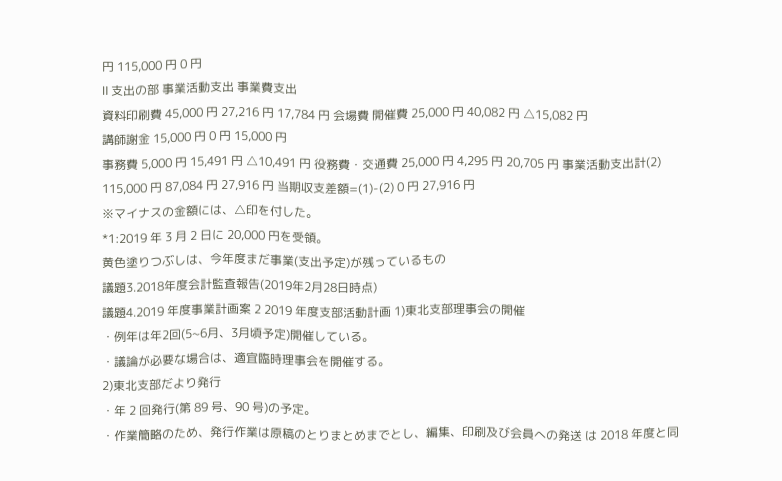円 115,000 円 0 円
Ⅱ 支出の部 事業活動支出 事業費支出
資料印刷費 45,000 円 27,216 円 17,784 円 会場費 開催費 25,000 円 40,082 円 △15,082 円
講師謝金 15,000 円 0 円 15,000 円
事務費 5,000 円 15,491 円 △10,491 円 役務費・交通費 25,000 円 4,295 円 20,705 円 事業活動支出計(2) 115,000 円 87,084 円 27,916 円 当期収支差額=(1)-(2) 0 円 27,916 円
※マイナスの金額には、△印を付した。
*1:2019 年 3 月 2 日に 20,000 円を受領。
黄色塗りつぶしは、今年度まだ事業(支出予定)が残っているもの
議題3.2018年度会計監査報告(2019年2月28日時点)
議題4.2019 年度事業計画案 2 2019 年度支部活動計画 1)東北支部理事会の開催
・例年は年2回(5~6月、3月頃予定)開催している。
・議論が必要な場合は、適宜臨時理事会を開催する。
2)東北支部だより発行
・年 2 回発行(第 89 号、90 号)の予定。
・作業簡略のため、発行作業は原稿のとりまとめまでとし、編集、印刷及び会員への発送 は 2018 年度と同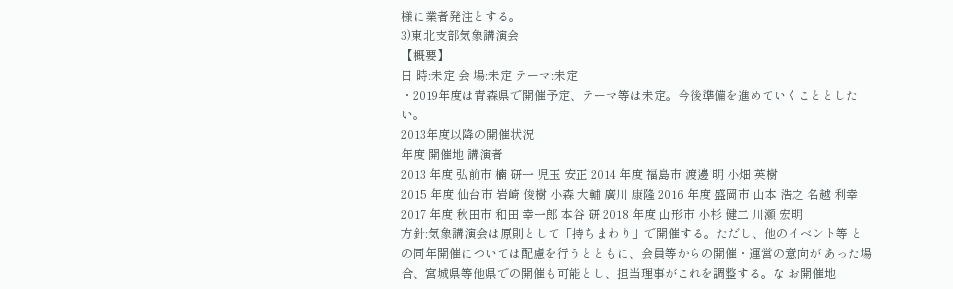様に業者発注とする。
3)東北支部気象講演会
【概要】
日 時:未定 会 場:未定 テーマ:未定
・2019年度は青森県で開催予定、テーマ等は未定。今後準備を進めていくこととした い。
2013年度以降の開催状況
年度 開催地 講演者
2013 年度 弘前市 楠 研一 児玉 安正 2014 年度 福島市 渡邊 明 小畑 英樹
2015 年度 仙台市 岩崎 俊樹 小森 大輔 廣川 康隆 2016 年度 盛岡市 山本 浩之 名越 利幸
2017 年度 秋田市 和田 幸一郎 本谷 研 2018 年度 山形市 小杉 健二 川瀬 宏明
方針:気象講演会は原則として「持ちまわり」で開催する。ただし、他のイベント等 との同年開催については配慮を行うとともに、会員等からの開催・運営の意向が あった場合、宮城県等他県での開催も可能とし、担当理事がこれを調整する。な お開催地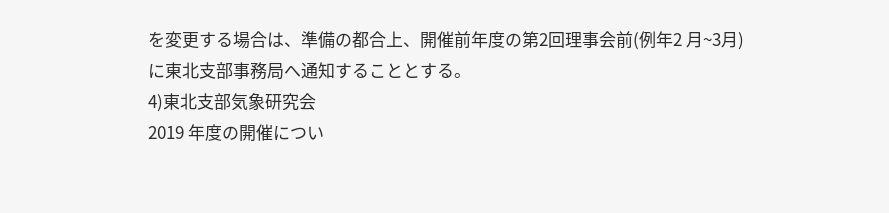を変更する場合は、準備の都合上、開催前年度の第2回理事会前(例年2 月~3月)に東北支部事務局へ通知することとする。
4)東北支部気象研究会
2019 年度の開催につい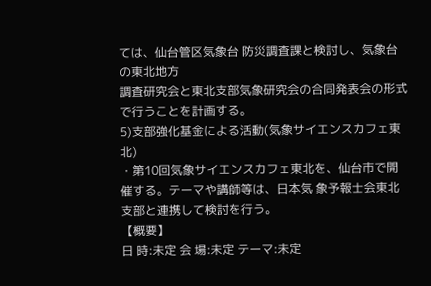ては、仙台管区気象台 防災調査課と検討し、気象台の東北地方
調査研究会と東北支部気象研究会の合同発表会の形式で行うことを計画する。
5)支部強化基金による活動(気象サイエンスカフェ東北)
・第10回気象サイエンスカフェ東北を、仙台市で開催する。テーマや講師等は、日本気 象予報士会東北支部と連携して検討を行う。
【概要】
日 時:未定 会 場:未定 テーマ:未定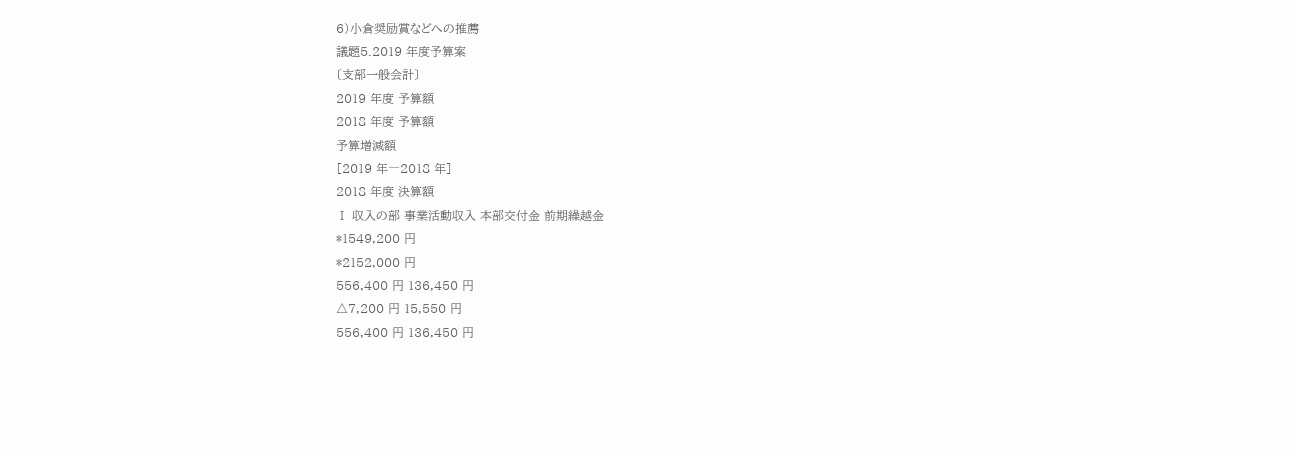6)小倉奨励賞などへの推薦
議題5.2019 年度予算案
〔支部一般会計〕
2019 年度 予算額
2018 年度 予算額
予算増減額
[2019 年―2018 年]
2018 年度 決算額
Ⅰ 収入の部 事業活動収入 本部交付金 前期繰越金
*1549,200 円
*2152,000 円
556,400 円 136,450 円
△7,200 円 15,550 円
556,400 円 136,450 円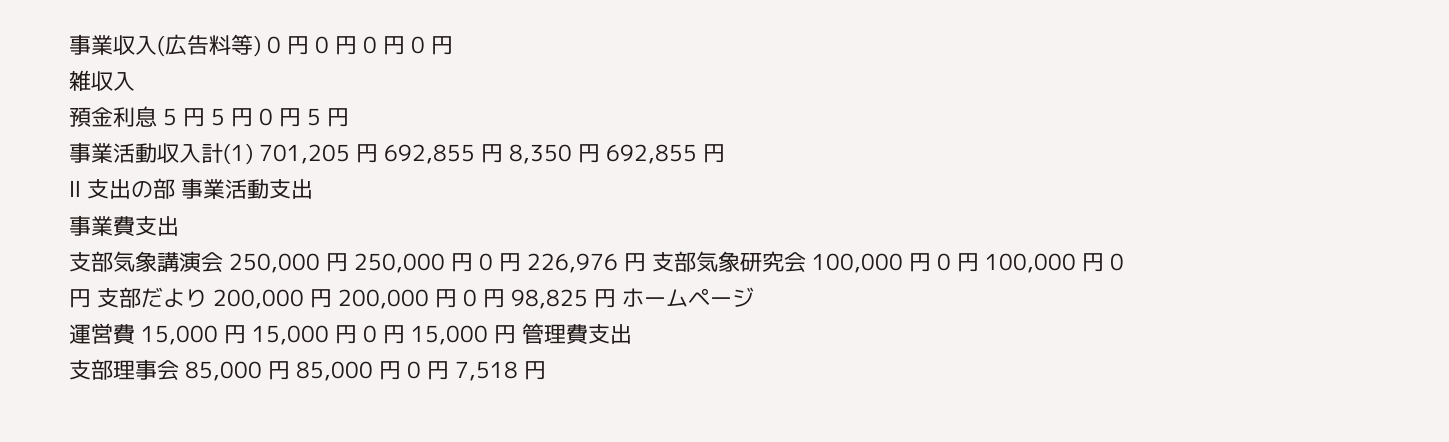事業収入(広告料等) 0 円 0 円 0 円 0 円
雑収入
預金利息 5 円 5 円 0 円 5 円
事業活動収入計(1) 701,205 円 692,855 円 8,350 円 692,855 円
Ⅱ 支出の部 事業活動支出
事業費支出
支部気象講演会 250,000 円 250,000 円 0 円 226,976 円 支部気象研究会 100,000 円 0 円 100,000 円 0 円 支部だより 200,000 円 200,000 円 0 円 98,825 円 ホームページ
運営費 15,000 円 15,000 円 0 円 15,000 円 管理費支出
支部理事会 85,000 円 85,000 円 0 円 7,518 円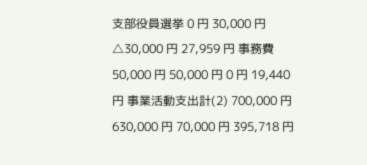支部役員選挙 0 円 30,000 円 △30,000 円 27,959 円 事務費 50,000 円 50,000 円 0 円 19,440 円 事業活動支出計(2) 700,000 円 630,000 円 70,000 円 395,718 円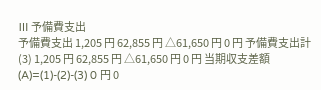Ⅲ 予備費支出
予備費支出 1,205 円 62,855 円 △61,650 円 0 円 予備費支出計(3) 1,205 円 62,855 円 △61,650 円 0 円 当期収支差額
(A)=(1)-(2)-(3) 0 円 0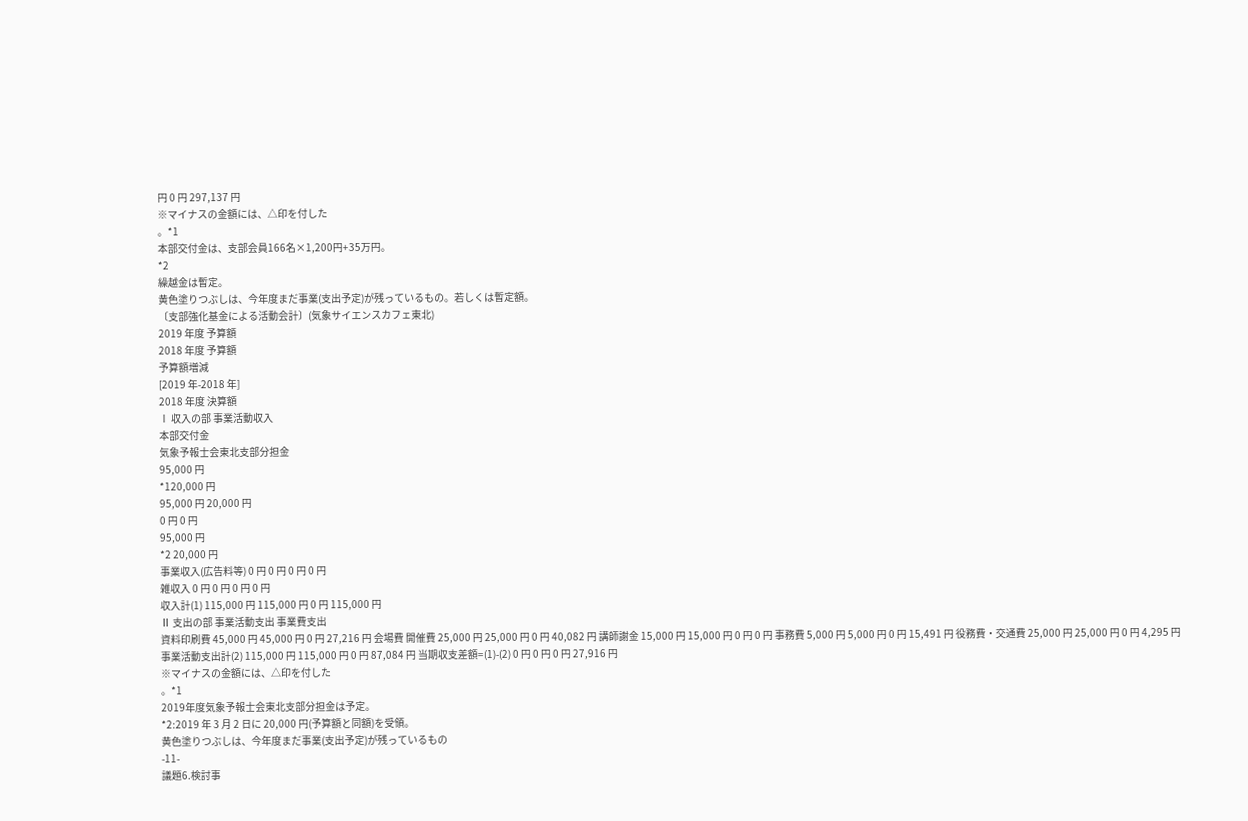円 0 円 297,137 円
※マイナスの金額には、△印を付した
。*1
本部交付金は、支部会員166名×1,200円+35万円。
*2
繰越金は暫定。
黄色塗りつぶしは、今年度まだ事業(支出予定)が残っているもの。若しくは暫定額。
〔支部強化基金による活動会計〕(気象サイエンスカフェ東北)
2019 年度 予算額
2018 年度 予算額
予算額増減
[2019 年-2018 年]
2018 年度 決算額
Ⅰ 収入の部 事業活動収入
本部交付金
気象予報士会東北支部分担金
95,000 円
*120,000 円
95,000 円 20,000 円
0 円 0 円
95,000 円
*2 20,000 円
事業収入(広告料等) 0 円 0 円 0 円 0 円
雑収入 0 円 0 円 0 円 0 円
収入計(1) 115,000 円 115,000 円 0 円 115,000 円
Ⅱ 支出の部 事業活動支出 事業費支出
資料印刷費 45,000 円 45,000 円 0 円 27,216 円 会場費 開催費 25,000 円 25,000 円 0 円 40,082 円 講師謝金 15,000 円 15,000 円 0 円 0 円 事務費 5,000 円 5,000 円 0 円 15,491 円 役務費・交通費 25,000 円 25,000 円 0 円 4,295 円 事業活動支出計(2) 115,000 円 115,000 円 0 円 87,084 円 当期収支差額=(1)-(2) 0 円 0 円 0 円 27,916 円
※マイナスの金額には、△印を付した
。*1
2019年度気象予報士会東北支部分担金は予定。
*2:2019 年 3 月 2 日に 20,000 円(予算額と同額)を受領。
黄色塗りつぶしは、今年度まだ事業(支出予定)が残っているもの
-11-
議題6.検討事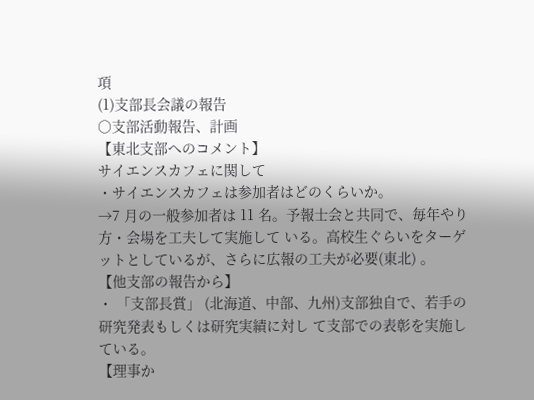項
(1)支部長会議の報告
○支部活動報告、計画
【東北支部へのコメント】
サイエンスカフェに関して
・サイエンスカフェは参加者はどのくらいか。
→7 月の一般参加者は 11 名。予報士会と共同で、毎年やり方・会場を工夫して実施して いる。高校生ぐらいをターゲットとしているが、さらに広報の工夫が必要(東北) 。
【他支部の報告から】
・ 「支部長賞」 (北海道、中部、九州)支部独自で、若手の研究発表もしくは研究実績に対し て支部での表彰を実施している。
【理事か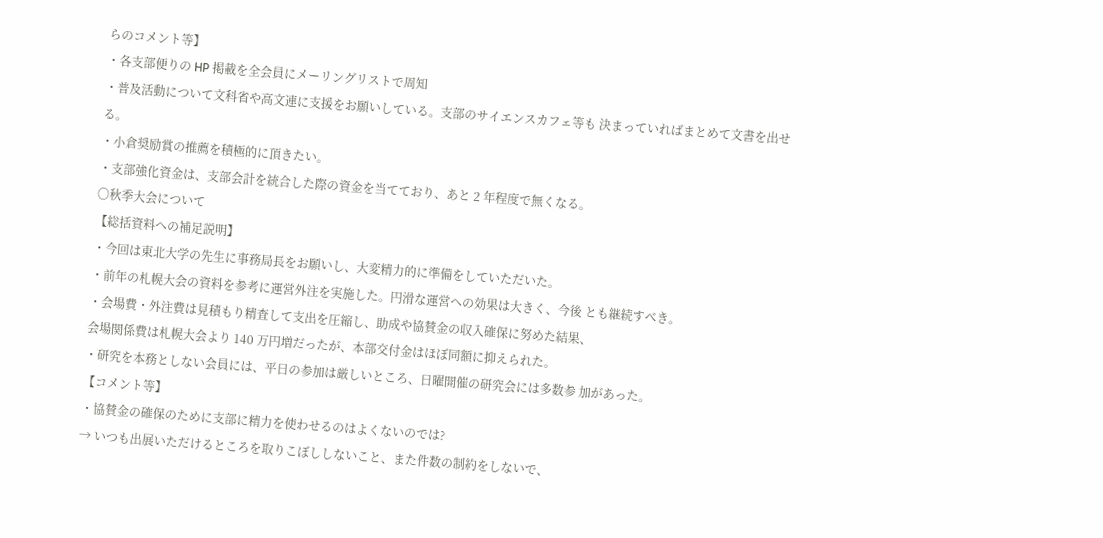らのコメント等】
・各支部便りの HP 掲載を全会員にメーリングリストで周知
・普及活動について文科省や高文連に支援をお願いしている。支部のサイエンスカフェ等も 決まっていればまとめて文書を出せる。
・小倉奨励賞の推薦を積極的に頂きたい。
・支部強化資金は、支部会計を統合した際の資金を当てており、あと 2 年程度で無くなる。
〇秋季大会について
【総括資料への補足説明】
・今回は東北大学の先生に事務局長をお願いし、大変精力的に準備をしていただいた。
・前年の札幌大会の資料を参考に運営外注を実施した。円滑な運営への効果は大きく、今後 とも継続すべき。
・会場費・外注費は見積もり精査して支出を圧縮し、助成や協賛金の収入確保に努めた結果、
会場関係費は札幌大会より 140 万円増だったが、本部交付金はほぼ同額に抑えられた。
・研究を本務としない会員には、平日の参加は厳しいところ、日曜開催の研究会には多数参 加があった。
【コメント等】
・協賛金の確保のために支部に精力を使わせるのはよくないのでは?
→ いつも出展いただけるところを取りこぼししないこと、また件数の制約をしないで、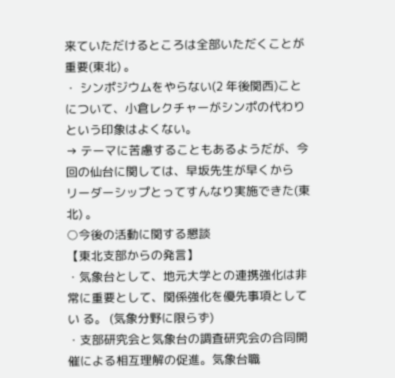来ていただけるところは全部いただくことが重要(東北) 。
・ シンポジウムをやらない(2 年後関西)ことについて、小倉レクチャーがシンポの代わり という印象はよくない。
→ テーマに苦慮することもあるようだが、今回の仙台に関しては、早坂先生が早くから
リーダーシップとってすんなり実施できた(東北) 。
○今後の活動に関する懇談
【東北支部からの発言】
・気象台として、地元大学との連携強化は非常に重要として、関係強化を優先事項としてい る。 (気象分野に限らず)
・支部研究会と気象台の調査研究会の合同開催による相互理解の促進。気象台職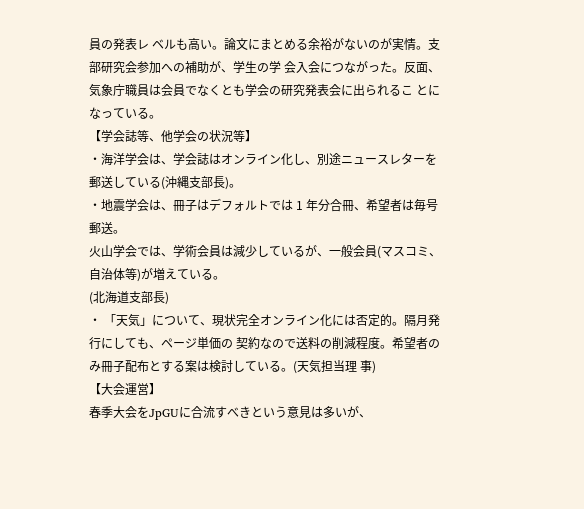員の発表レ ベルも高い。論文にまとめる余裕がないのが実情。支部研究会参加への補助が、学生の学 会入会につながった。反面、気象庁職員は会員でなくとも学会の研究発表会に出られるこ とになっている。
【学会誌等、他学会の状況等】
・海洋学会は、学会誌はオンライン化し、別途ニュースレターを郵送している(沖縄支部長)。
・地震学会は、冊子はデフォルトでは 1 年分合冊、希望者は毎号郵送。
火山学会では、学術会員は減少しているが、一般会員(マスコミ、自治体等)が増えている。
(北海道支部長)
・ 「天気」について、現状完全オンライン化には否定的。隔月発行にしても、ページ単価の 契約なので送料の削減程度。希望者のみ冊子配布とする案は検討している。(天気担当理 事)
【大会運営】
春季大会をJpGUに合流すべきという意見は多いが、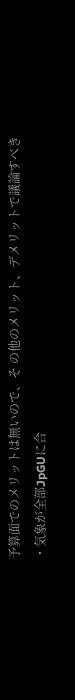予算面でのメリットは無いので、そ の他のメリット、デメリットで議論すべき
・気象が全部JpGUに合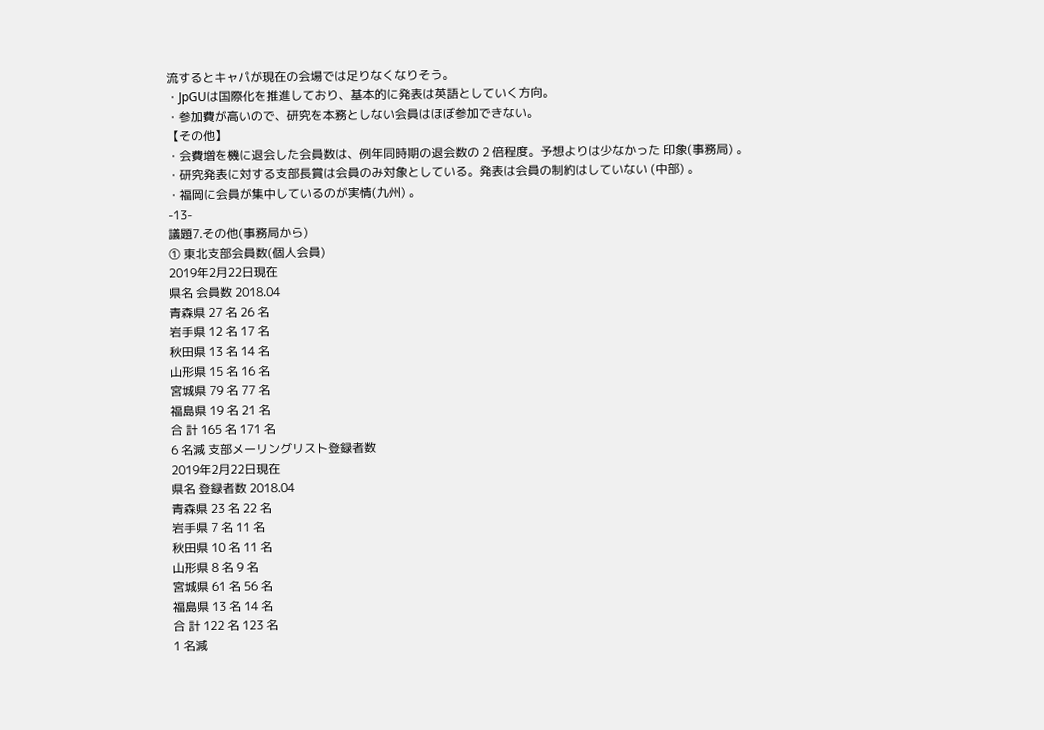流するとキャパが現在の会場では足りなくなりそう。
・JpGUは国際化を推進しており、基本的に発表は英語としていく方向。
・参加費が高いので、研究を本務としない会員はほぼ参加できない。
【その他】
・会費増を機に退会した会員数は、例年同時期の退会数の 2 倍程度。予想よりは少なかった 印象(事務局) 。
・研究発表に対する支部長賞は会員のみ対象としている。発表は会員の制約はしていない (中部) 。
・福岡に会員が集中しているのが実情(九州) 。
-13-
議題7.その他(事務局から)
① 東北支部会員数(個人会員)
2019年2月22日現在
県名 会員数 2018.04
青森県 27 名 26 名
岩手県 12 名 17 名
秋田県 13 名 14 名
山形県 15 名 16 名
宮城県 79 名 77 名
福島県 19 名 21 名
合 計 165 名 171 名
6 名減 支部メーリングリスト登録者数
2019年2月22日現在
県名 登録者数 2018.04
青森県 23 名 22 名
岩手県 7 名 11 名
秋田県 10 名 11 名
山形県 8 名 9 名
宮城県 61 名 56 名
福島県 13 名 14 名
合 計 122 名 123 名
1 名減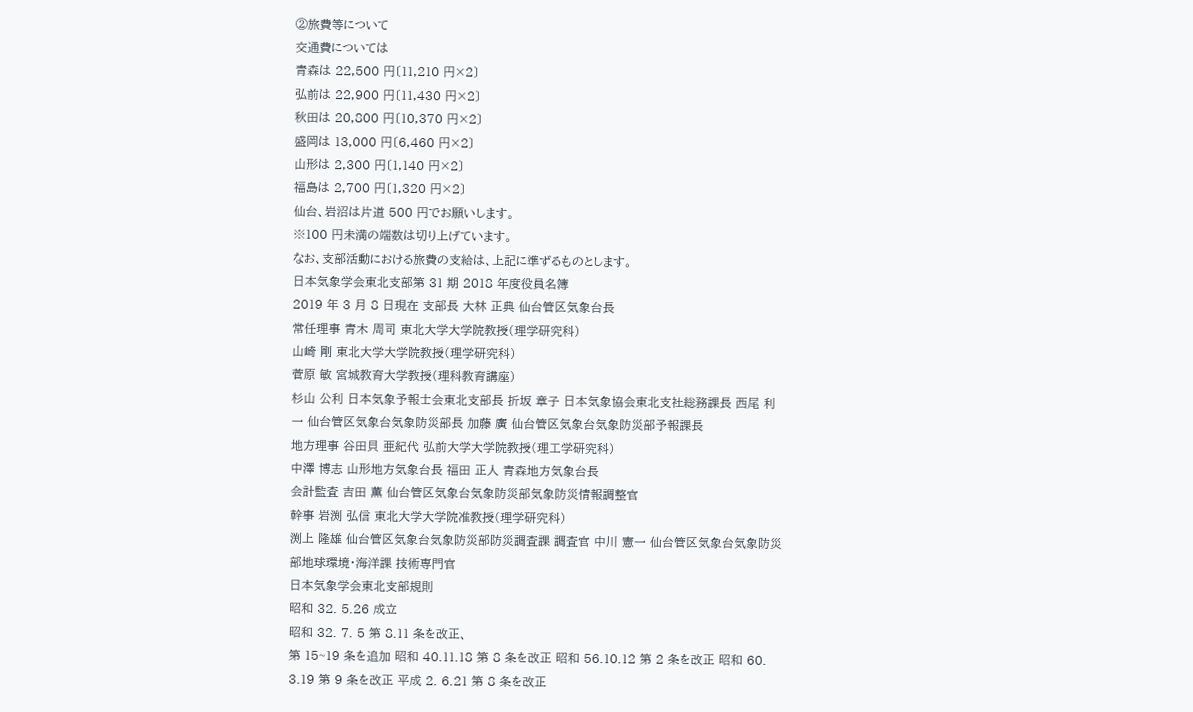②旅費等について
交通費については
青森は 22,500 円〔11,210 円×2〕
弘前は 22,900 円〔11,430 円×2〕
秋田は 20,800 円〔10,370 円×2〕
盛岡は 13,000 円〔6,460 円×2〕
山形は 2,300 円〔1,140 円×2〕
福島は 2,700 円〔1,320 円×2〕
仙台、岩沼は片道 500 円でお願いします。
※100 円未満の端数は切り上げています。
なお、支部活動における旅費の支給は、上記に準ずるものとします。
日本気象学会東北支部第 31 期 2018 年度役員名簿
2019 年 3 月 8 日現在 支部長 大林 正典 仙台管区気象台長
常任理事 青木 周司 東北大学大学院教授(理学研究科)
山崎 剛 東北大学大学院教授(理学研究科)
菅原 敏 宮城教育大学教授(理科教育講座)
杉山 公利 日本気象予報士会東北支部長 折坂 章子 日本気象協会東北支社総務課長 西尾 利一 仙台管区気象台気象防災部長 加藤 廣 仙台管区気象台気象防災部予報課長
地方理事 谷田貝 亜紀代 弘前大学大学院教授(理工学研究科)
中澤 博志 山形地方気象台長 福田 正人 青森地方気象台長
会計監査 吉田 薫 仙台管区気象台気象防災部気象防災情報調整官
幹事 岩渕 弘信 東北大学大学院准教授(理学研究科)
渕上 隆雄 仙台管区気象台気象防災部防災調査課 調査官 中川 憲一 仙台管区気象台気象防災部地球環境・海洋課 技術専門官
日本気象学会東北支部規則
昭和 32. 5.26 成立
昭和 32. 7. 5 第 8.11 条を改正、
第 15~19 条を追加 昭和 40.11.18 第 8 条を改正 昭和 56.10.12 第 2 条を改正 昭和 60. 3.19 第 9 条を改正 平成 2. 6.21 第 8 条を改正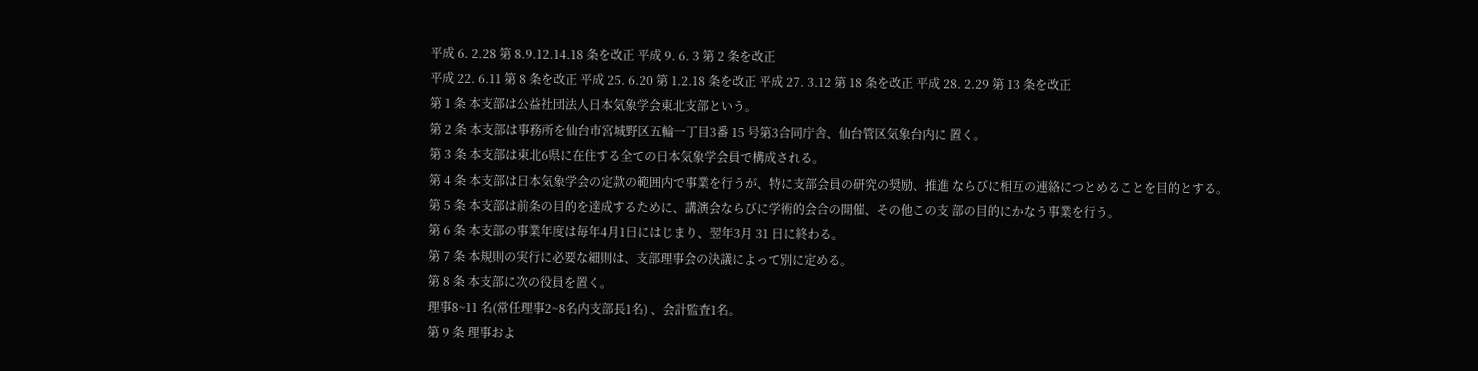平成 6. 2.28 第 8.9.12.14.18 条を改正 平成 9. 6. 3 第 2 条を改正
平成 22. 6.11 第 8 条を改正 平成 25. 6.20 第 1.2.18 条を改正 平成 27. 3.12 第 18 条を改正 平成 28. 2.29 第 13 条を改正
第 1 条 本支部は公益社団法人日本気象学会東北支部という。
第 2 条 本支部は事務所を仙台市宮城野区五輪一丁目3番 15 号第3合同庁舎、仙台管区気象台内に 置く。
第 3 条 本支部は東北6県に在住する全ての日本気象学会員で構成される。
第 4 条 本支部は日本気象学会の定款の範囲内で事業を行うが、特に支部会員の研究の奨励、推進 ならびに相互の連絡につとめることを目的とする。
第 5 条 本支部は前条の目的を達成するために、講演会ならびに学術的会合の開催、その他この支 部の目的にかなう事業を行う。
第 6 条 本支部の事業年度は毎年4月1日にはじまり、翌年3月 31 日に終わる。
第 7 条 本規則の実行に必要な細則は、支部理事会の決議によって別に定める。
第 8 条 本支部に次の役員を置く。
理事8~11 名(常任理事2~8名内支部長1名) 、会計監査1名。
第 9 条 理事およ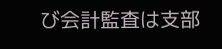び会計監査は支部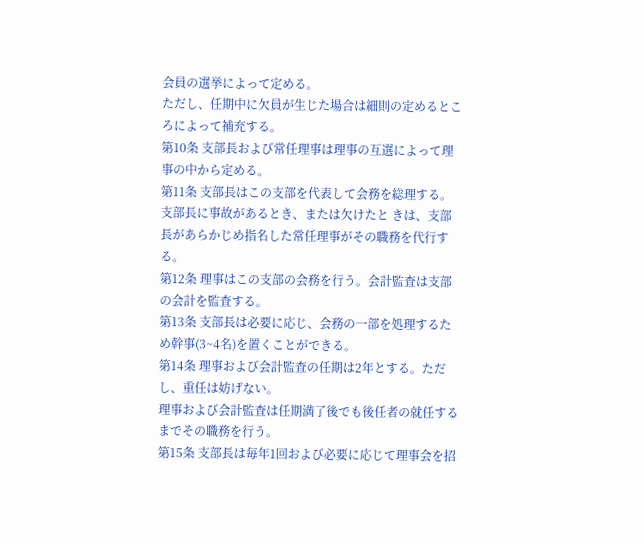会員の選挙によって定める。
ただし、任期中に欠員が生じた場合は細則の定めるところによって補充する。
第10条 支部長および常任理事は理事の互選によって理事の中から定める。
第11条 支部長はこの支部を代表して会務を総理する。支部長に事故があるとき、または欠けたと きは、支部長があらかじめ指名した常任理事がその職務を代行する。
第12条 理事はこの支部の会務を行う。会計監査は支部の会計を監査する。
第13条 支部長は必要に応じ、会務の一部を処理するため幹事(3~4名)を置くことができる。
第14条 理事および会計監査の任期は2年とする。ただし、重任は妨げない。
理事および会計監査は任期満了後でも後任者の就任するまでその職務を行う。
第15条 支部長は毎年1回および必要に応じて理事会を招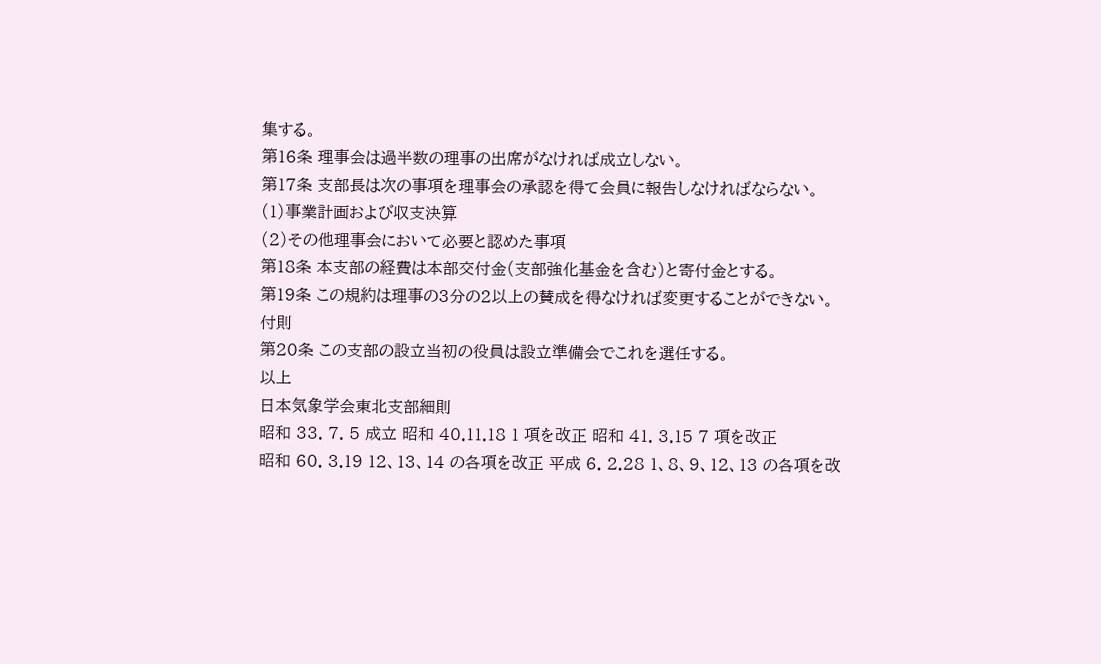集する。
第16条 理事会は過半数の理事の出席がなければ成立しない。
第17条 支部長は次の事項を理事会の承認を得て会員に報告しなければならない。
(1)事業計画および収支決算
(2)その他理事会において必要と認めた事項
第18条 本支部の経費は本部交付金(支部強化基金を含む)と寄付金とする。
第19条 この規約は理事の3分の2以上の賛成を得なければ変更することができない。
付則
第20条 この支部の設立当初の役員は設立準備会でこれを選任する。
以上
日本気象学会東北支部細則
昭和 33. 7. 5 成立 昭和 40.11.18 1 項を改正 昭和 41. 3.15 7 項を改正
昭和 60. 3.19 12、13、14 の各項を改正 平成 6. 2.28 1、8、9、12、13 の各項を改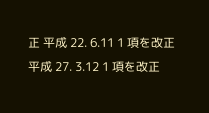正 平成 22. 6.11 1 項を改正
平成 27. 3.12 1 項を改正